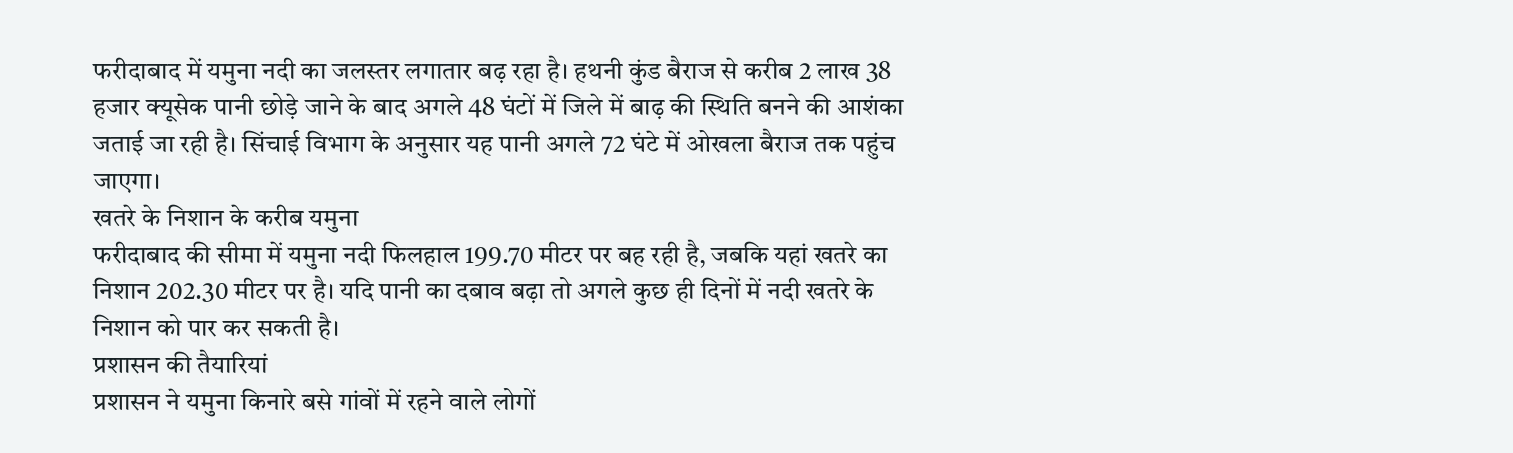फरीदाबाद में यमुना नदी का जलस्तर लगातार बढ़ रहा है। हथनी कुंड बैराज से करीब 2 लाख 38 हजार क्यूसेक पानी छोड़े जाने के बाद अगले 48 घंटों में जिले में बाढ़ की स्थिति बनने की आशंका जताई जा रही है। सिंचाई विभाग के अनुसार यह पानी अगले 72 घंटे में ओखला बैराज तक पहुंच जाएगा।
खतरे के निशान के करीब यमुना
फरीदाबाद की सीमा में यमुना नदी फिलहाल 199.70 मीटर पर बह रही है, जबकि यहां खतरे का निशान 202.30 मीटर पर है। यदि पानी का दबाव बढ़ा तो अगले कुछ ही दिनों में नदी खतरे के निशान को पार कर सकती है।
प्रशासन की तैयारियां
प्रशासन ने यमुना किनारे बसे गांवों में रहने वाले लोगों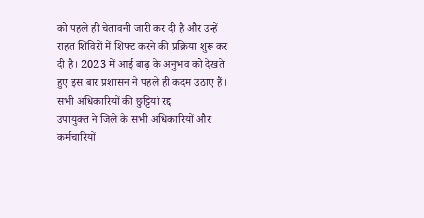को पहले ही चेतावनी जारी कर दी है और उन्हें राहत शिविरों में शिफ्ट करने की प्रक्रिया शुरू कर दी है। 2023 में आई बाढ़ के अनुभव को देखते हुए इस बार प्रशासन ने पहले ही कदम उठाए हैं।
सभी अधिकारियों की छुट्टियां रद्द
उपायुक्त ने जिले के सभी अधिकारियों और कर्मचारियों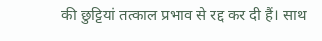की छुट्टियां तत्काल प्रभाव से रद्द कर दी हैं। साथ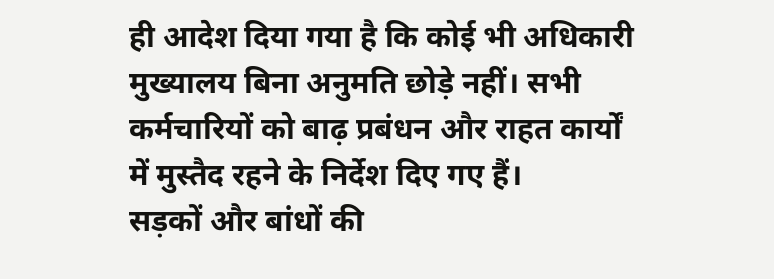ही आदेश दिया गया है कि कोई भी अधिकारी मुख्यालय बिना अनुमति छोड़े नहीं। सभी कर्मचारियों को बाढ़ प्रबंधन और राहत कार्यों में मुस्तैद रहने के निर्देश दिए गए हैं।
सड़कों और बांधों की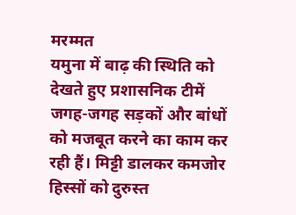मरम्मत
यमुना में बाढ़ की स्थिति को देखते हुए प्रशासनिक टीमें जगह-जगह सड़कों और बांधों को मजबूत करने का काम कर रही हैं। मिट्टी डालकर कमजोर हिस्सों को दुरुस्त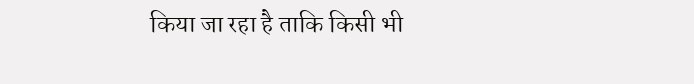किया जा रहा है ताकि किसी भी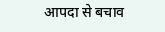आपदा से बचाव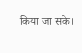किया जा सके।